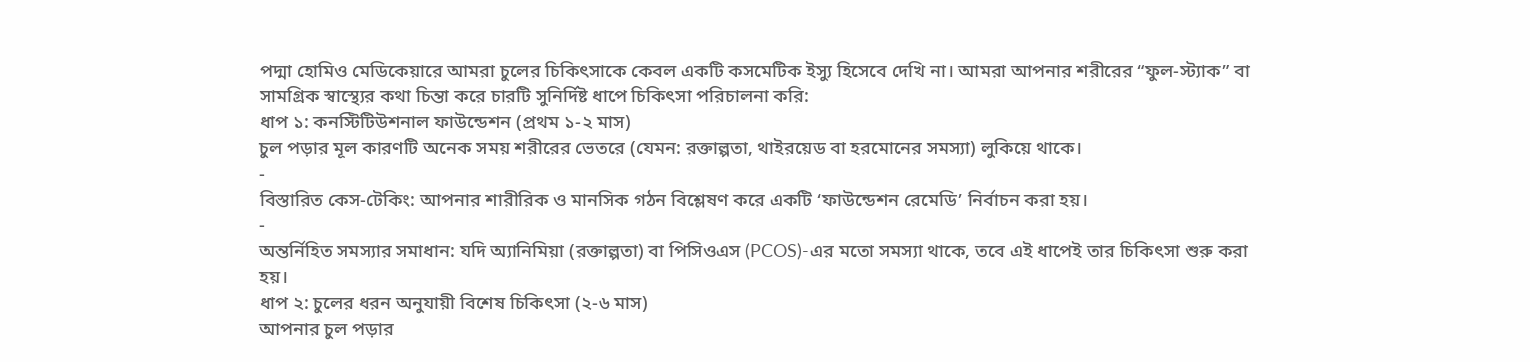পদ্মা হোমিও মেডিকেয়ারে আমরা চুলের চিকিৎসাকে কেবল একটি কসমেটিক ইস্যু হিসেবে দেখি না। আমরা আপনার শরীরের “ফুল-স্ট্যাক” বা সামগ্রিক স্বাস্থ্যের কথা চিন্তা করে চারটি সুনির্দিষ্ট ধাপে চিকিৎসা পরিচালনা করি:
ধাপ ১: কনস্টিটিউশনাল ফাউন্ডেশন (প্রথম ১-২ মাস)
চুল পড়ার মূল কারণটি অনেক সময় শরীরের ভেতরে (যেমন: রক্তাল্পতা, থাইরয়েড বা হরমোনের সমস্যা) লুকিয়ে থাকে।
-
বিস্তারিত কেস-টেকিং: আপনার শারীরিক ও মানসিক গঠন বিশ্লেষণ করে একটি ‘ফাউন্ডেশন রেমেডি’ নির্বাচন করা হয়।
-
অন্তর্নিহিত সমস্যার সমাধান: যদি অ্যানিমিয়া (রক্তাল্পতা) বা পিসিওএস (PCOS)-এর মতো সমস্যা থাকে, তবে এই ধাপেই তার চিকিৎসা শুরু করা হয়।
ধাপ ২: চুলের ধরন অনুযায়ী বিশেষ চিকিৎসা (২-৬ মাস)
আপনার চুল পড়ার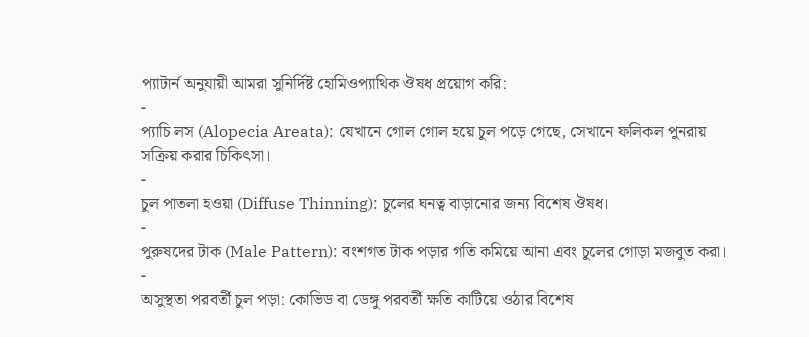প্যাটার্ন অনুযায়ী আমরা সুনির্দিষ্ট হোমিওপ্যাথিক ঔষধ প্রয়োগ করি:
-
প্যাচি লস (Alopecia Areata): যেখানে গোল গোল হয়ে চুল পড়ে গেছে, সেখানে ফলিকল পুনরায় সক্রিয় করার চিকিৎসা।
-
চুল পাতলা হওয়া (Diffuse Thinning): চুলের ঘনত্ব বাড়ানোর জন্য বিশেষ ঔষধ।
-
পুরুষদের টাক (Male Pattern): বংশগত টাক পড়ার গতি কমিয়ে আনা এবং চুলের গোড়া মজবুত করা।
-
অসুস্থতা পরবর্তী চুল পড়া: কোভিড বা ডেঙ্গু পরবর্তী ক্ষতি কাটিয়ে ওঠার বিশেষ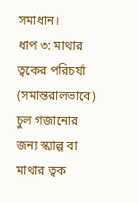সমাধান।
ধাপ ৩: মাথার ত্বকের পরিচর্যা (সমান্তরালভাবে)
চুল গজানোর জন্য স্ক্যাল্প বা মাথার ত্বক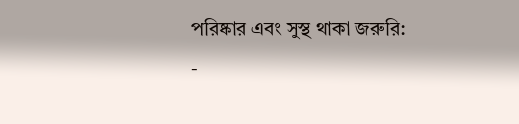পরিষ্কার এবং সুস্থ থাকা জরুরি:
-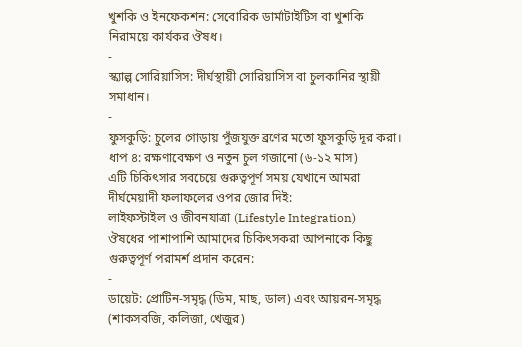খুশকি ও ইনফেকশন: সেবোরিক ডার্মাটাইটিস বা খুশকি নিরাময়ে কার্যকর ঔষধ।
-
স্ক্যাল্প সোরিয়াসিস: দীর্ঘস্থায়ী সোরিয়াসিস বা চুলকানির স্থায়ী সমাধান।
-
ফুসকুড়ি: চুলের গোড়ায় পুঁজযুক্ত ব্রণের মতো ফুসকুড়ি দূর করা।
ধাপ ৪: রক্ষণাবেক্ষণ ও নতুন চুল গজানো (৬-১২ মাস)
এটি চিকিৎসার সবচেয়ে গুরুত্বপূর্ণ সময় যেখানে আমরা দীর্ঘমেয়াদী ফলাফলের ওপর জোর দিই:
লাইফস্টাইল ও জীবনযাত্রা (Lifestyle Integration)
ঔষধের পাশাপাশি আমাদের চিকিৎসকরা আপনাকে কিছু গুরুত্বপূর্ণ পরামর্শ প্রদান করেন:
-
ডায়েট: প্রোটিন-সমৃদ্ধ (ডিম, মাছ, ডাল) এবং আয়রন-সমৃদ্ধ (শাকসবজি, কলিজা, খেজুর)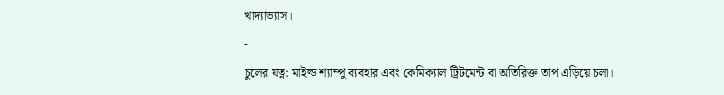খাদ্যাভ্যাস।
-
চুলের যত্ন: মাইল্ড শ্যাম্পু ব্যবহার এবং কেমিক্যাল ট্রিটমেন্ট বা অতিরিক্ত তাপ এড়িয়ে চলা।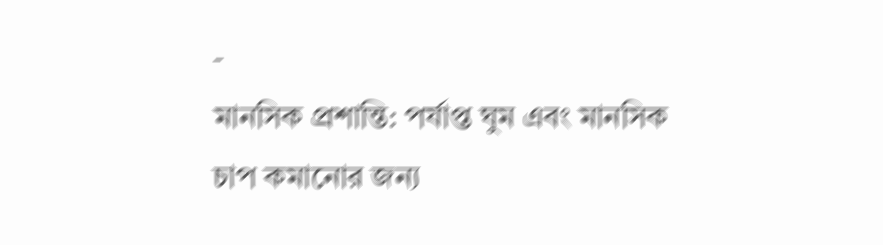-
মানসিক প্রশান্তি: পর্যাপ্ত ঘুম এবং মানসিক চাপ কমানোর জন্য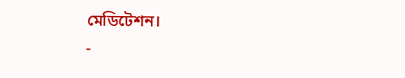মেডিটেশন।
-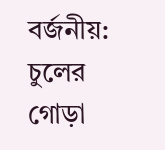বর্জনীয়: চুলের গোড়া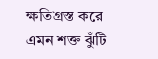ক্ষতিগ্রস্ত করে এমন শক্ত ঝুঁটি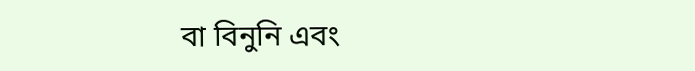বা বিনুনি এবং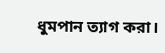ধুমপান ত্যাগ করা।